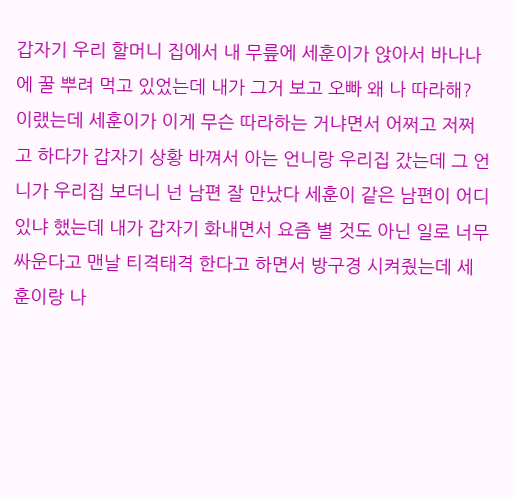갑자기 우리 할머니 집에서 내 무릎에 세훈이가 앉아서 바나나에 꿀 뿌려 먹고 있었는데 내가 그거 보고 오빠 왜 나 따라해? 이랬는데 세훈이가 이게 무슨 따라하는 거냐면서 어쩌고 저쩌고 하다가 갑자기 상황 바껴서 아는 언니랑 우리집 갔는데 그 언니가 우리집 보더니 넌 남편 잘 만났다 세훈이 같은 남편이 어디있냐 했는데 내가 갑자기 화내면서 요즘 별 것도 아닌 일로 너무 싸운다고 맨날 티격태격 한다고 하면서 방구경 시켜줬는데 세훈이랑 나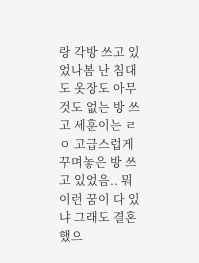랑 각방 쓰고 있었나봄 난 침대도 옷장도 아무것도 없는 방 쓰고 세훈이는 ㄹㅇ 고급스럽게 꾸며놓은 방 쓰고 있었음.. 뭐 이런 꿈이 다 있냐 그래도 결혼 했으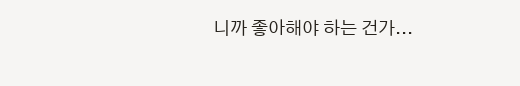니까 좋아해야 하는 건가...